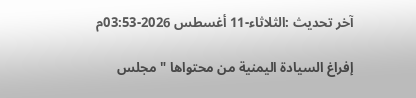آخر تحديث :الثلاثاء-11 أغسطس 2026-03:53م

إفراغ السيادة اليمنية من محتواها "مجلس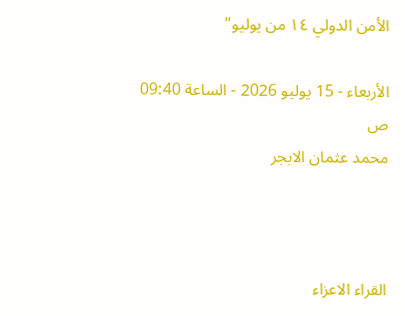الأمن الدولي ١٤ من يوليو"

الأربعاء - 15 يوليو 2026 - الساعة 09:40 ص
محمد عثمان الابجر



القراء الاعزاء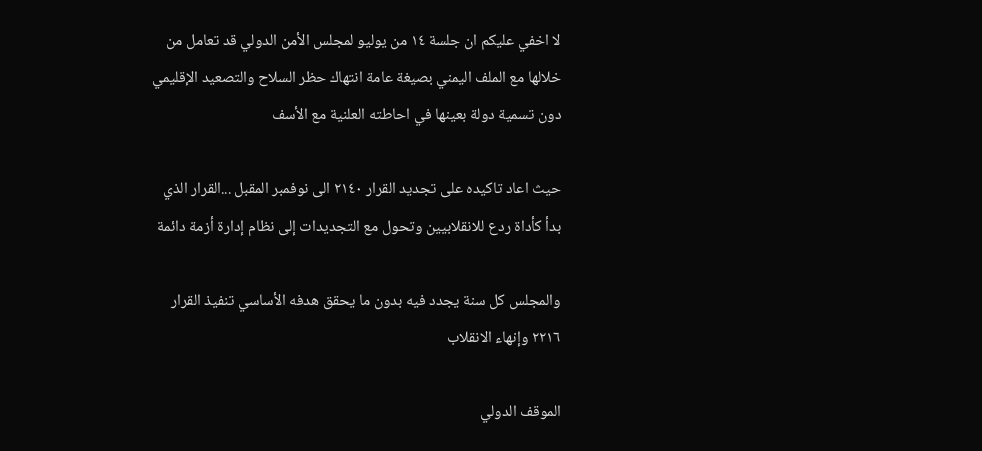لا اخفي عليكم ان جلسة ١٤ من يوليو لمجلس الأمن الدولي قد تعامل من خلالها مع الملف اليمني بصيغة عامة انتهاك حظر السلاح والتصعيد الإقليمي دون تسمية دولة بعينها في احاطته العلنية مع الأسف

حيث اعاد تاكيده على تجديد القرار ٢١٤٠ الى نوفمبر المقبل ...القرار الذي بدأ كأداة ردع للانقلابيين وتحول مع التجديدات إلى نظام إدارة أزمة دائمة

والمجلس كل سنة يجدد فيه بدون ما يحقق هدفه الأساسي تنفيذ القرار ٢٢١٦ وإنهاء الانقلاب

الموقف الدولي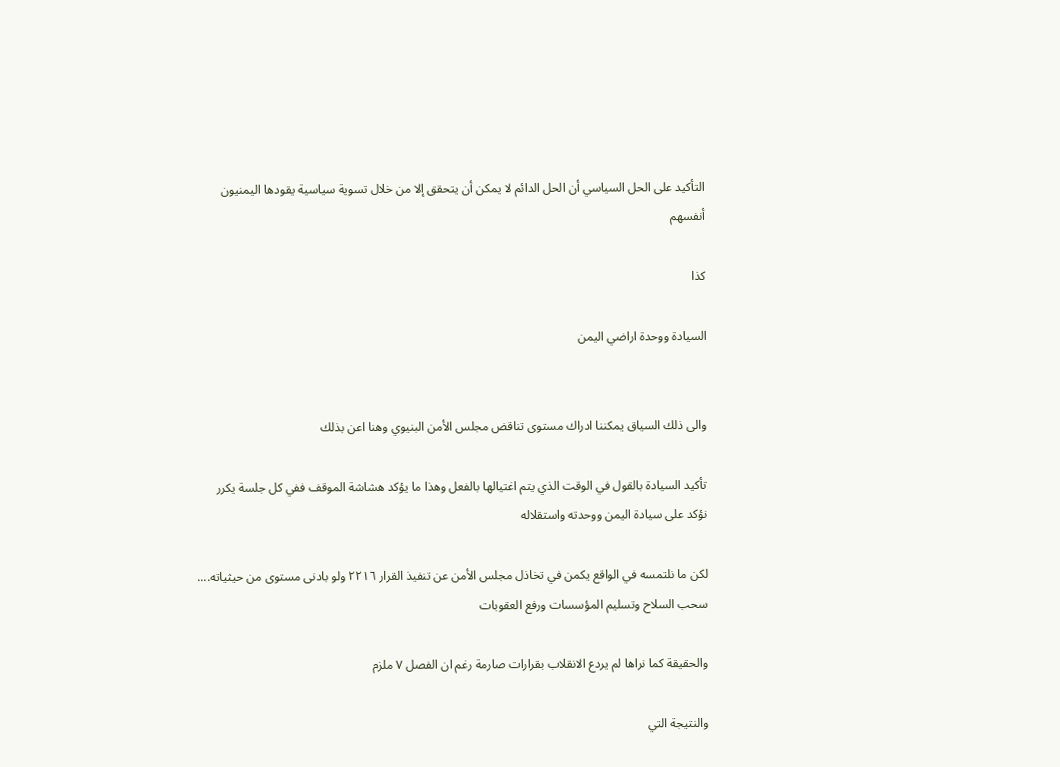التأكيد على الحل السياسي أن الحل الدائم لا يمكن أن يتحقق إلا من خلال تسوية سياسية يقودها اليمنيون أنفسهم

كذا

السيادة ووحدة اراضي اليمن


والى ذلك السياق يمكننا ادراك مستوى تناقض مجلس الأمن البنيوي وهنا اعن بذلك

تأكيد السيادة بالقول في الوقت الذي يتم اغتيالها بالفعل وهذا ما يؤكد هشاشة الموقف ففي كل جلسة يكرر نؤكد على سيادة اليمن ووحدته واستقلاله

لكن ما نلتمسه في الواقع يكمن في تخاذل مجلس الأمن عن تنفيذ القرار ٢٢١٦ ولو بادنى مستوى من حيثياته.... سحب السلاح وتسليم المؤسسات ورفع العقوبات

والحقيقة كما نراها لم يردع الانقلاب بقرارات صارمة رغم ان الفصل ٧ ملزم

والنتيجة التي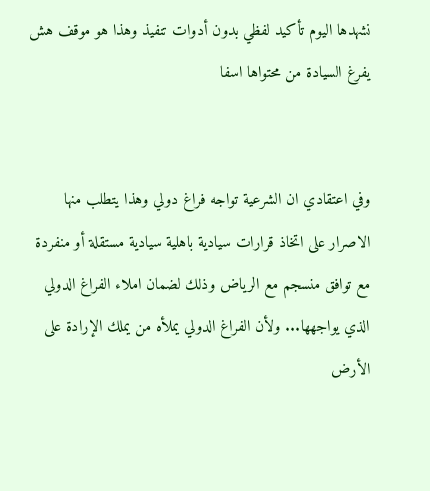نشهدها اليوم تأكيد لفظي بدون أدوات تنفيذ وهذا هو موقف هش يفرغ السيادة من محتواها اسفا


وفي اعتقادي ان الشرعية تواجه فراغ دولي وهذا يتطلب منها الاصرار على اتخاذ قرارات سيادية باهلية سيادية مستقلة أو منفردة مع توافق منسجم مع الرياض وذلك لضمان املاء الفراغ الدولي الذي يواجهها... ولأن الفراغ الدولي يملأه من يملك الإرادة على الأرض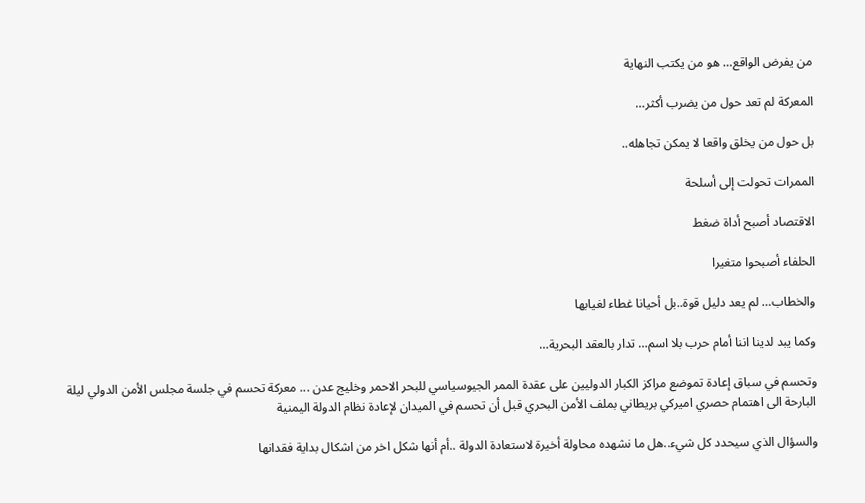من يفرض الواقع… هو من يكتب النهاية

المعركة لم تعد حول من يضرب أكثر…

بل حول من يخلق واقعا لا يمكن تجاهله..

الممرات تحولت إلى أسلحة

الاقتصاد أصبح أداة ضغط

الحلفاء أصبحوا متغيرا

والخطاب… لم يعد دليل قوة..بل أحيانا غطاء لغيابها

وكما يبد لدينا اننا أمام حرب بلا اسم… تدار بالعقد البحرية…

وتحسم في سباق إعادة تموضع مراكز الكبار الدوليين على عقدة الممر الجيوسياسي للبحر الاحمر وخليج عدن ... معركة تحسم في جلسة مجلس الأمن الدولي ليلة البارحة الى اهتمام حصري اميركي بريطاني بملف الأمن البحري قبل أن تحسم في الميدان لإعادة نظام الدولة اليمنية

والسؤال الذي سيحدد كل شيء..هل ما نشهده محاولة أخيرة لاستعادة الدولة ..أم أنها شكل اخر من اشكال بداية فقدانها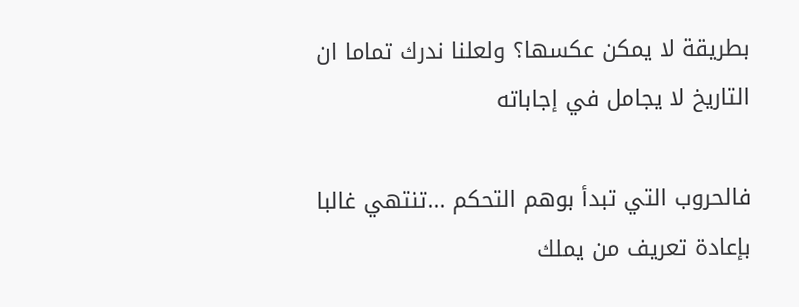بطريقة لا يمكن عكسها؟ ولعلنا ندرك تماما ان التاريخ لا يجامل في إجاباته

فالحروب التي تبدأ بوهم التحكم ...تنتهي غالبا بإعادة تعريف من يملك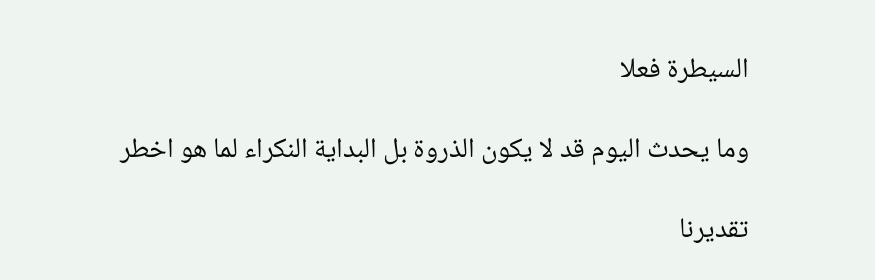السيطرة فعلا

وما يحدث اليوم قد لا يكون الذروة بل البداية النكراء لما هو اخطر

تقديرنا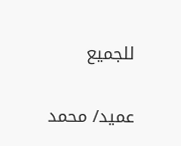للجميع


عميد/ محمد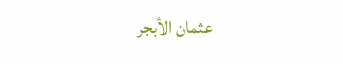عثمان الأبجر